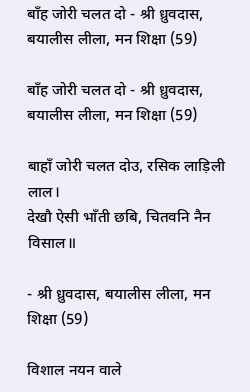बाँह जोरी चलत दो - श्री ध्रुवदास, बयालीस लीला, मन शिक्षा (59)

बाँह जोरी चलत दो - श्री ध्रुवदास, बयालीस लीला, मन शिक्षा (59)

बाहाँ जोरी चलत दोउ, रसिक लाड़िली लाल।
देखौ ऐसी भाँती छबि, चितवनि नैन विसाल॥

- श्री ध्रुवदास, बयालीस लीला, मन शिक्षा (59)

विशाल नयन वाले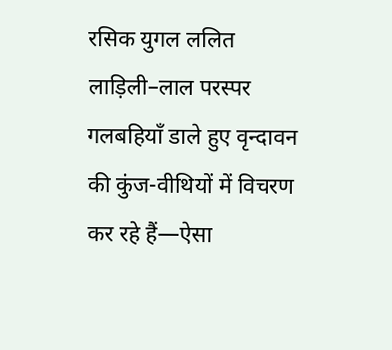रसिक युगल ललित लाड़िली–लाल परस्पर गलबहियाँ डाले हुए वृन्दावन की कुंज-वीथियों में विचरण कर रहे हैं—ऐसा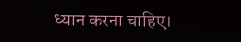ध्यान करना चाहिए।